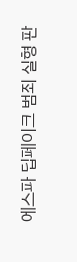에스파 딥페이크 범죄 실형 판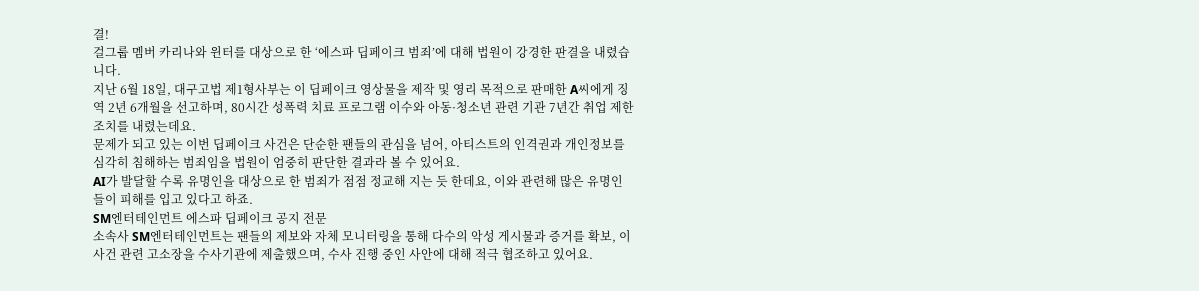결!
걸그룹 멤버 카리나와 윈터를 대상으로 한 ‘에스파 딥페이크 범죄’에 대해 법원이 강경한 판결을 내렸습니다.
지난 6월 18일, 대구고법 제1형사부는 이 딥페이크 영상물을 제작 및 영리 목적으로 판매한 A씨에게 징역 2년 6개월을 선고하며, 80시간 성폭력 치료 프로그램 이수와 아동·청소년 관련 기관 7년간 취업 제한 조치를 내렸는데요.
문제가 되고 있는 이번 딥페이크 사건은 단순한 팬들의 관심을 넘어, 아티스트의 인격권과 개인정보를 심각히 침해하는 범죄임을 법원이 엄중히 판단한 결과라 볼 수 있어요.
AI가 발달할 수록 유명인을 대상으로 한 범죄가 점점 정교해 지는 듯 한데요, 이와 관련해 많은 유명인들이 피해를 입고 있다고 하죠.
SM엔터테인먼트 에스파 딥페이크 공지 전문
소속사 SM엔터테인먼트는 팬들의 제보와 자체 모니터링을 통해 다수의 악성 게시물과 증거를 확보, 이 사건 관련 고소장을 수사기관에 제출했으며, 수사 진행 중인 사안에 대해 적극 협조하고 있어요.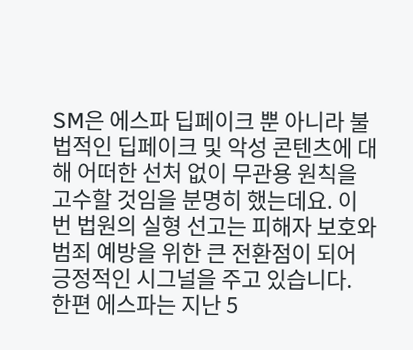SM은 에스파 딥페이크 뿐 아니라 불법적인 딥페이크 및 악성 콘텐츠에 대해 어떠한 선처 없이 무관용 원칙을 고수할 것임을 분명히 했는데요. 이번 법원의 실형 선고는 피해자 보호와 범죄 예방을 위한 큰 전환점이 되어 긍정적인 시그널을 주고 있습니다.
한편 에스파는 지난 5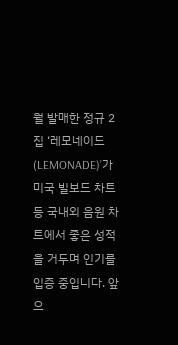월 발매한 정규 2집 ‘레모네이드(LEMONADE)’가 미국 빌보드 차트 등 국내외 음원 차트에서 좋은 성적을 거두며 인기를 입증 중입니다. 앞으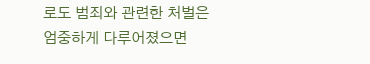로도 범죄와 관련한 처벌은 엄중하게 다루어졌으면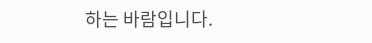하는 바람입니다.